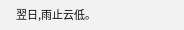翌日,雨止云低。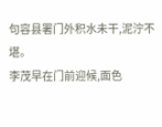句容县署门外积水未干,泥泞不堪。
李茂早在门前迎候,面色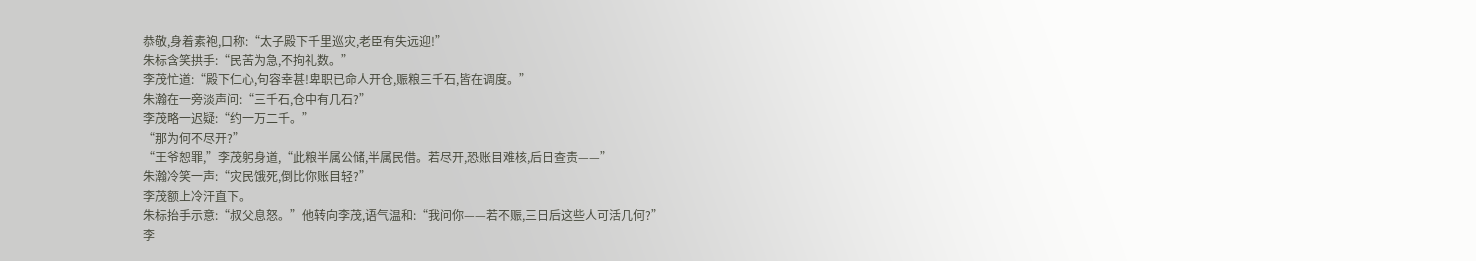恭敬,身着素袍,口称:“太子殿下千里巡灾,老臣有失远迎!”
朱标含笑拱手:“民苦为急,不拘礼数。”
李茂忙道:“殿下仁心,句容幸甚!卑职已命人开仓,赈粮三千石,皆在调度。”
朱瀚在一旁淡声问:“三千石,仓中有几石?”
李茂略一迟疑:“约一万二千。”
“那为何不尽开?”
“王爷恕罪,”李茂躬身道,“此粮半属公储,半属民借。若尽开,恐账目难核,后日查责——”
朱瀚冷笑一声:“灾民饿死,倒比你账目轻?”
李茂额上冷汗直下。
朱标抬手示意:“叔父息怒。”他转向李茂,语气温和:“我问你——若不赈,三日后这些人可活几何?”
李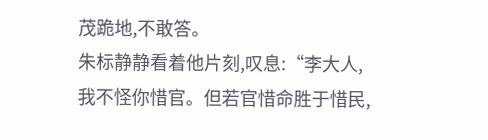茂跪地,不敢答。
朱标静静看着他片刻,叹息:“李大人,我不怪你惜官。但若官惜命胜于惜民,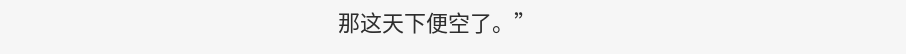那这天下便空了。”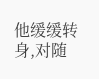他缓缓转身,对随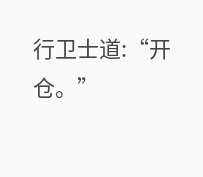行卫士道:“开仓。”